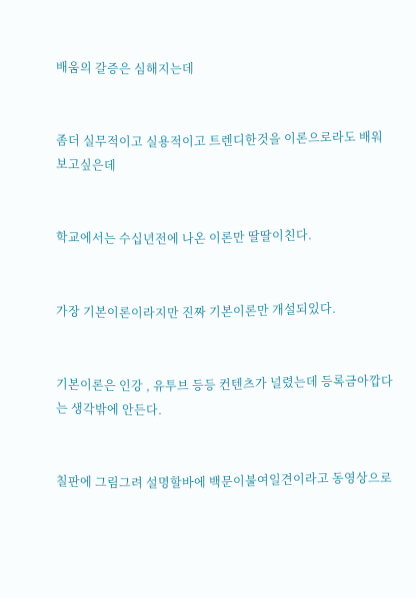배움의 갈증은 심해지는데


좀더 실무적이고 실용적이고 트렌디한것을 이론으로라도 배워보고싶은데


학교에서는 수십년전에 나온 이론만 딸딸이친다.


가장 기본이론이라지만 진짜 기본이론만 개설되있다.


기본이론은 인강 , 유투브 등등 컨텐츠가 널렸는데 등록금아깝다는 생각밖에 안든다.


칠판에 그림그려 설명할바에 백문이불여일견이라고 동영상으로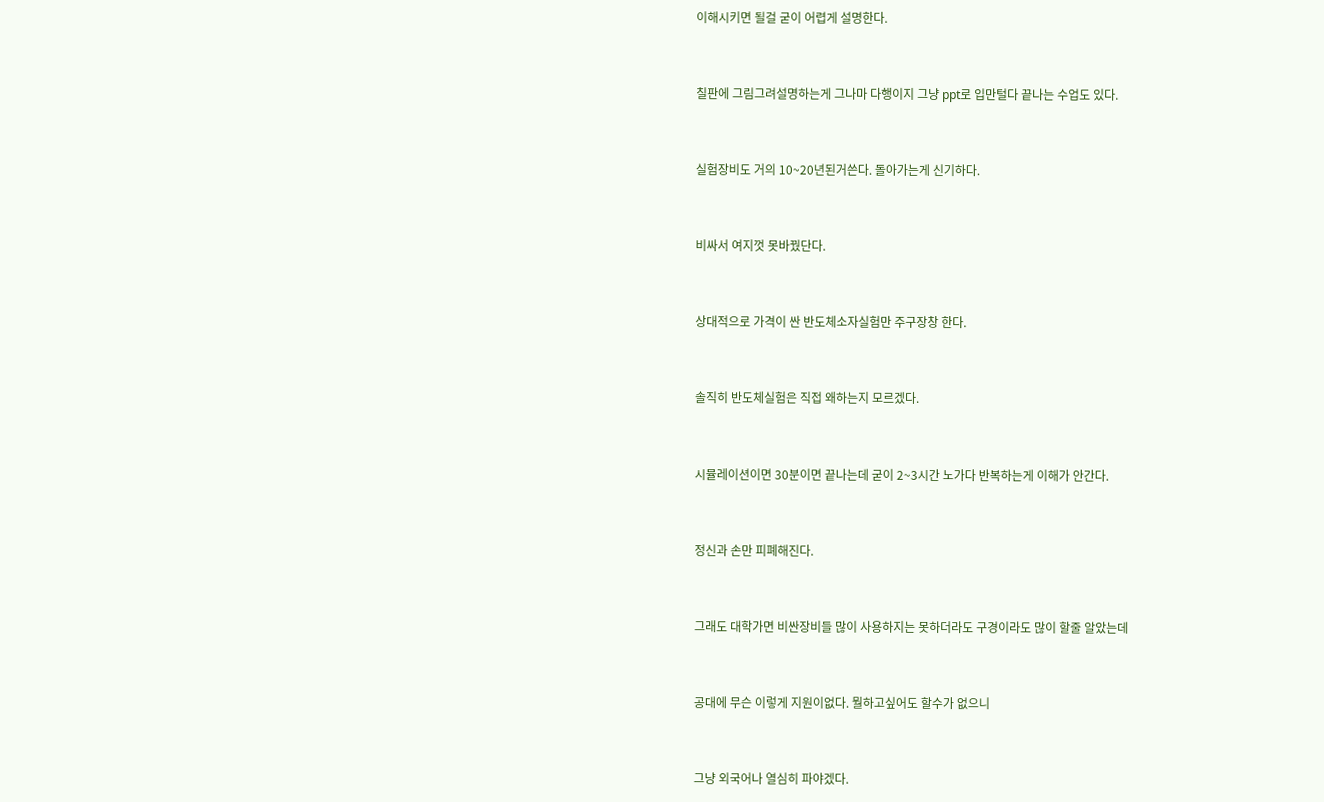이해시키면 될걸 굳이 어렵게 설명한다.


칠판에 그림그려설명하는게 그나마 다행이지 그냥 ppt로 입만털다 끝나는 수업도 있다.


실험장비도 거의 10~20년된거쓴다. 돌아가는게 신기하다.


비싸서 여지껏 못바꿨단다.


상대적으로 가격이 싼 반도체소자실험만 주구장창 한다.


솔직히 반도체실험은 직접 왜하는지 모르겠다.


시뮬레이션이면 30분이면 끝나는데 굳이 2~3시간 노가다 반복하는게 이해가 안간다.


정신과 손만 피폐해진다.


그래도 대학가면 비싼장비들 많이 사용하지는 못하더라도 구경이라도 많이 할줄 알았는데


공대에 무슨 이렇게 지원이없다. 뭘하고싶어도 할수가 없으니


그냥 외국어나 열심히 파야겠다.